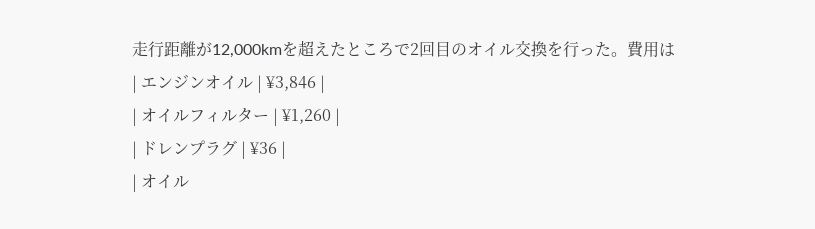走行距離が12,000kmを超えたところで2回目のオイル交換を行った。費用は
| エンジンオイル | ¥3,846 |
| オイルフィルター | ¥1,260 |
| ドレンプラグ | ¥36 |
| オイル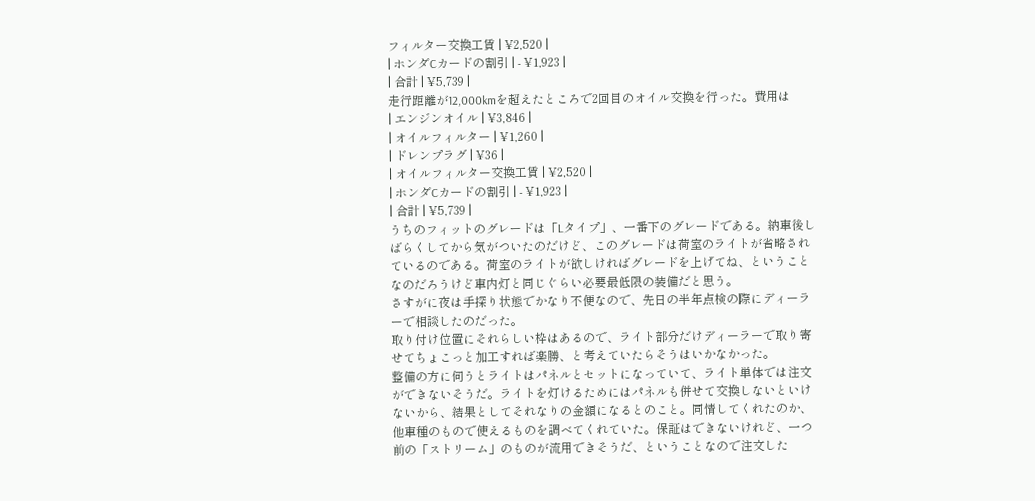フィルター交換工賃 | ¥2,520 |
| ホンダCカードの割引 | - ¥1,923 |
| 合計 | ¥5,739 |
走行距離が12,000kmを超えたところで2回目のオイル交換を行った。費用は
| エンジンオイル | ¥3,846 |
| オイルフィルター | ¥1,260 |
| ドレンプラグ | ¥36 |
| オイルフィルター交換工賃 | ¥2,520 |
| ホンダCカードの割引 | - ¥1,923 |
| 合計 | ¥5,739 |
うちのフィットのグレードは「Lタイプ」、一番下のグレードである。納車後しばらくしてから気がついたのだけど、このグレードは荷室のライトが省略されているのである。荷室のライトが欲しければグレードを上げてね、ということなのだろうけど車内灯と同じぐらい必要最低限の装備だと思う。
さすがに夜は手探り状態でかなり不便なので、先日の半年点検の際にディーラーで相談したのだった。
取り付け位置にそれらしい枠はあるので、ライト部分だけディーラーで取り寄せてちょこっと加工すれば楽勝、と考えていたらそうはいかなかった。
整備の方に伺うとライトはパネルとセットになっていて、ライト単体では注文ができないそうだ。ライトを灯けるためにはパネルも併せて交換しないといけないから、結果としてそれなりの金額になるとのこと。同情してくれたのか、他車種のもので使えるものを調べてくれていた。保証はできないけれど、一つ前の「ストリーム」のものが流用できそうだ、ということなので注文した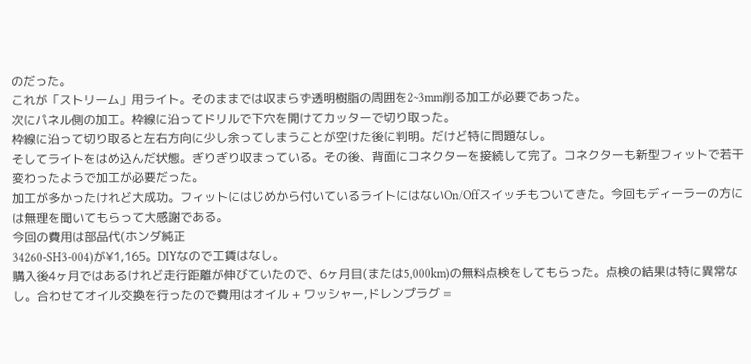のだった。
これが「ストリーム」用ライト。そのままでは収まらず透明樹脂の周囲を2~3mm削る加工が必要であった。
次にパネル側の加工。枠線に沿ってドリルで下穴を開けてカッターで切り取った。
枠線に沿って切り取ると左右方向に少し余ってしまうことが空けた後に判明。だけど特に問題なし。
そしてライトをはめ込んだ状態。ぎりぎり収まっている。その後、背面にコネクターを接続して完了。コネクターも新型フィットで若干変わったようで加工が必要だった。
加工が多かったけれど大成功。フィットにはじめから付いているライトにはないOn/Offスイッチもついてきた。今回もディーラーの方には無理を聞いてもらって大感謝である。
今回の費用は部品代(ホンダ純正
34260-SH3-004)が¥1,165。DIYなので工賃はなし。
購入後4ヶ月ではあるけれど走行距離が伸びていたので、6ヶ月目(または5,000km)の無料点検をしてもらった。点検の結果は特に異常なし。合わせてオイル交換を行ったので費用はオイル + ワッシャー,ドレンプラグ =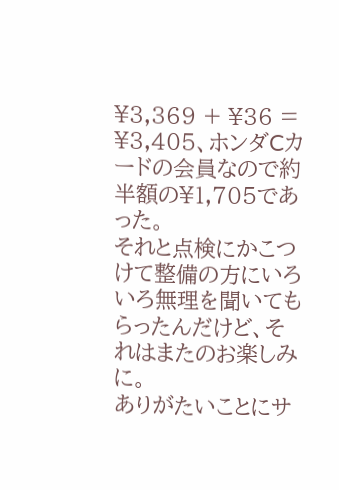¥3,369 + ¥36 = ¥3,405、ホンダCカードの会員なので約半額の¥1,705であった。
それと点検にかこつけて整備の方にいろいろ無理を聞いてもらったんだけど、それはまたのお楽しみに。
ありがたいことにサ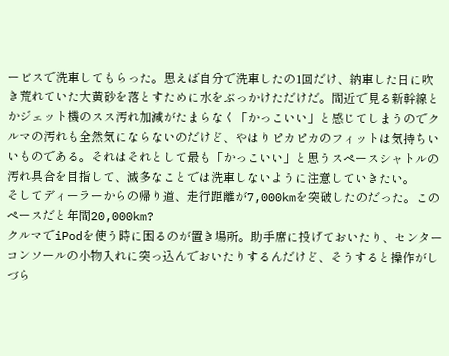ービスで洗車してもらった。思えば自分で洗車したの1回だけ、納車した日に吹き荒れていた大黄砂を落とすために水をぶっかけただけだ。間近で見る新幹線とかジェット機のスス汚れ加減がたまらなく「かっこいい」と感じてしまうのでクルマの汚れも全然気にならないのだけど、やはりピカピカのフィットは気持ちいいものである。それはそれとして最も「かっこいい」と思うスペースシャトルの汚れ具合を目指して、滅多なことでは洗車しないように注意していきたい。
そしてディーラーからの帰り道、走行距離が7,000kmを突破したのだった。このペースだと年間20,000km?
クルマでiPodを使う時に困るのが置き場所。助手席に投げておいたり、センターコンソールの小物入れに突っ込んでおいたりするんだけど、そうすると操作がしづら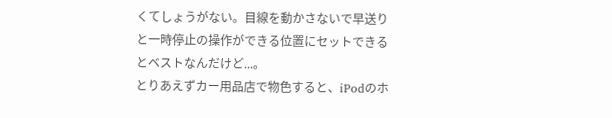くてしょうがない。目線を動かさないで早送りと一時停止の操作ができる位置にセットできるとベストなんだけど...。
とりあえずカー用品店で物色すると、iPodのホ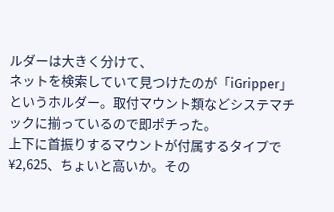ルダーは大きく分けて、
ネットを検索していて見つけたのが「iGripper」というホルダー。取付マウント類などシステマチックに揃っているので即ポチった。
上下に首振りするマウントが付属するタイプで¥2,625、ちょいと高いか。その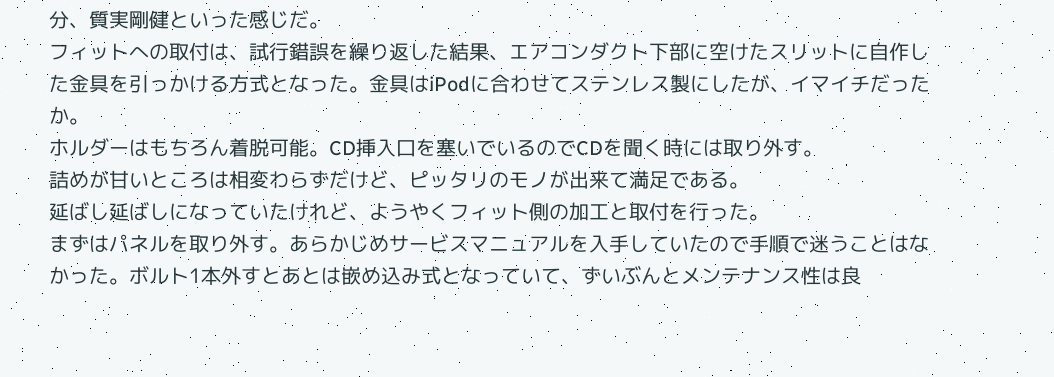分、質実剛健といった感じだ。
フィットへの取付は、試行錯誤を繰り返した結果、エアコンダクト下部に空けたスリットに自作した金具を引っかける方式となった。金具はiPodに合わせてステンレス製にしたが、イマイチだったか。
ホルダーはもちろん着脱可能。CD挿入口を塞いでいるのでCDを聞く時には取り外す。
詰めが甘いところは相変わらずだけど、ピッタリのモノが出来て満足である。
延ばし延ばしになっていたけれど、ようやくフィット側の加工と取付を行った。
まずはパネルを取り外す。あらかじめサービスマニュアルを入手していたので手順で迷うことはなかった。ボルト1本外すとあとは嵌め込み式となっていて、ずいぶんとメンテナンス性は良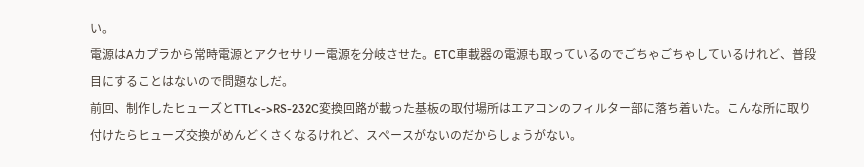い。
電源はAカプラから常時電源とアクセサリー電源を分岐させた。ETC車載器の電源も取っているのでごちゃごちゃしているけれど、普段目にすることはないので問題なしだ。
前回、制作したヒューズとTTL<->RS-232C変換回路が載った基板の取付場所はエアコンのフィルター部に落ち着いた。こんな所に取り付けたらヒューズ交換がめんどくさくなるけれど、スペースがないのだからしょうがない。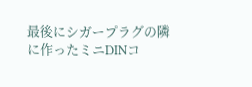最後にシガープラグの隣に作ったミニDINコ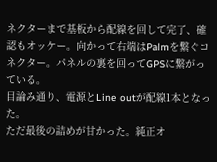ネクターまで基板から配線を回して完了、確認もオッケー。向かって右端はPalmを繋ぐコネクター。パネルの裏を回ってGPSに繋がっている。
目論み通り、電源とLine outが配線1本となった。
ただ最後の詰めが甘かった。純正オ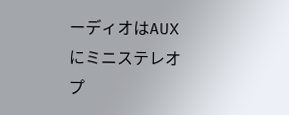ーディオはAUXにミニステレオプ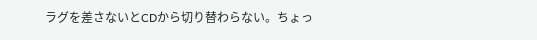ラグを差さないとCDから切り替わらない。ちょっ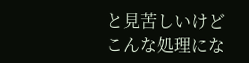と見苦しいけどこんな処理にな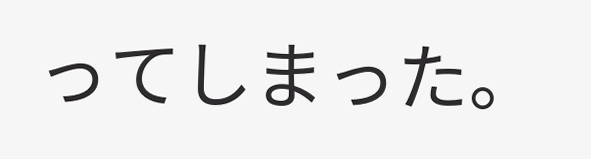ってしまった。